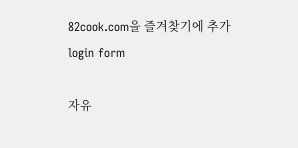82cook.com을 즐겨찾기에 추가
login form

자유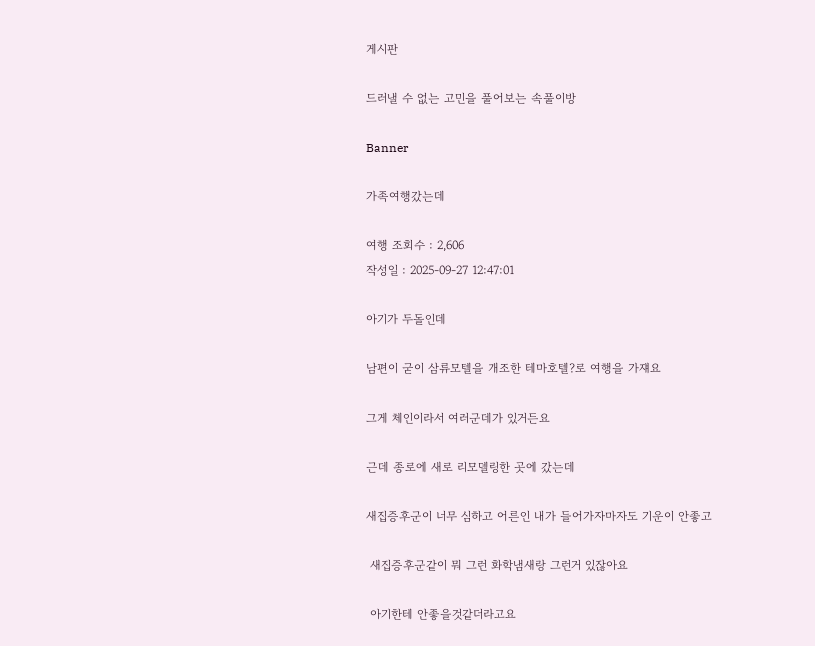게시판

드러낼 수 없는 고민을 풀어보는 속풀이방

Banner

가족여행갔는데

여행 조회수 : 2,606
작성일 : 2025-09-27 12:47:01

아기가 두돌인데

남편이 굳이 삼류모텔을 개조한 테마호텔?로 여행을 가쟤요

그게 체인이라서 여러군데가 있거든요

근데 종로에 새로 리모델링한 곳에 갔는데

새집증후군이 너무 심하고 어른인 내가 들어가자마자도 기운이 안좋고

 새집증후군같이 뭐 그런 화학냄새랑 그런거 있잖아요

 아기한테 안좋을것같더라고요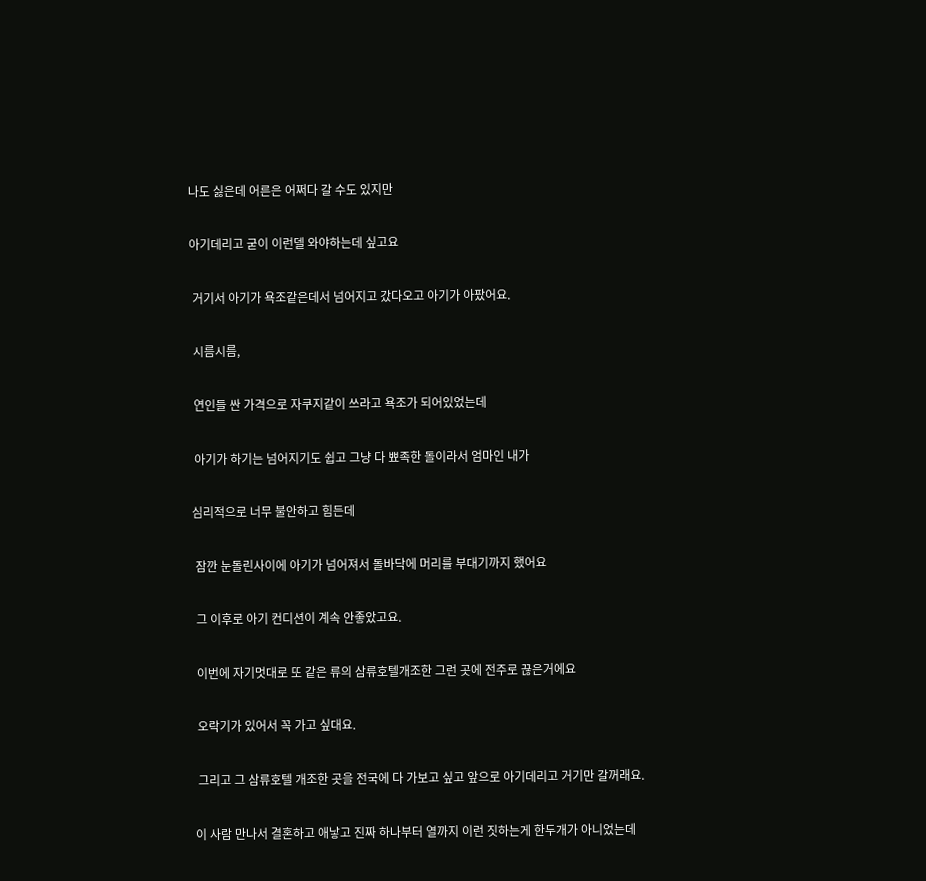나도 싫은데 어른은 어쩌다 갈 수도 있지만

아기데리고 굳이 이런델 와야하는데 싶고요

 거기서 아기가 욕조같은데서 넘어지고 갔다오고 아기가 아팠어요.

 시름시름,

 연인들 싼 가격으로 자쿠지같이 쓰라고 욕조가 되어있었는데

 아기가 하기는 넘어지기도 쉽고 그냥 다 뾰족한 돌이라서 엄마인 내가

심리적으로 너무 불안하고 힘든데

 잠깐 눈돌린사이에 아기가 넘어져서 돌바닥에 머리를 부대기까지 했어요

 그 이후로 아기 컨디션이 계속 안좋았고요.

 이번에 자기멋대로 또 같은 류의 삼류호텔개조한 그런 곳에 전주로 끊은거에요

 오락기가 있어서 꼭 가고 싶대요.

 그리고 그 삼류호텔 개조한 곳을 전국에 다 가보고 싶고 앞으로 아기데리고 거기만 갈꺼래요.

이 사람 만나서 결혼하고 애낳고 진짜 하나부터 열까지 이런 짓하는게 한두개가 아니었는데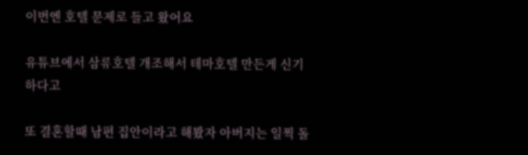이번엔 호텔 문제로 들고 왔어요

유튜브에서 삼류호텔 개조해서 테마호텔 만든게 신기하다고

또 결혼할때 남편 집안이라고 해봤자 아버지는 일찍 돌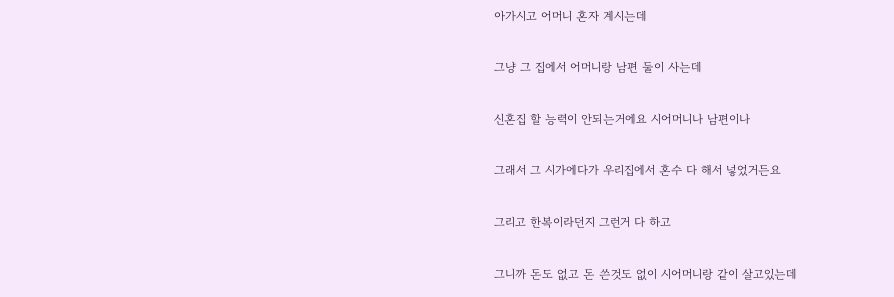아가시고 어머니 혼자 계시는데

그냥 그 집에서 어머니랑 남편 둘이 사는데

신혼집 할 능력이 안되는거에요 시어머니나 남편이나

그래서 그 시가에다가 우리집에서 혼수 다 해서 넣었거든요

그리고 한복이라던지 그런거 다 하고

그니까 돈도 없고 돈 쓴것도 없이 시어머니랑 같이 살고있는데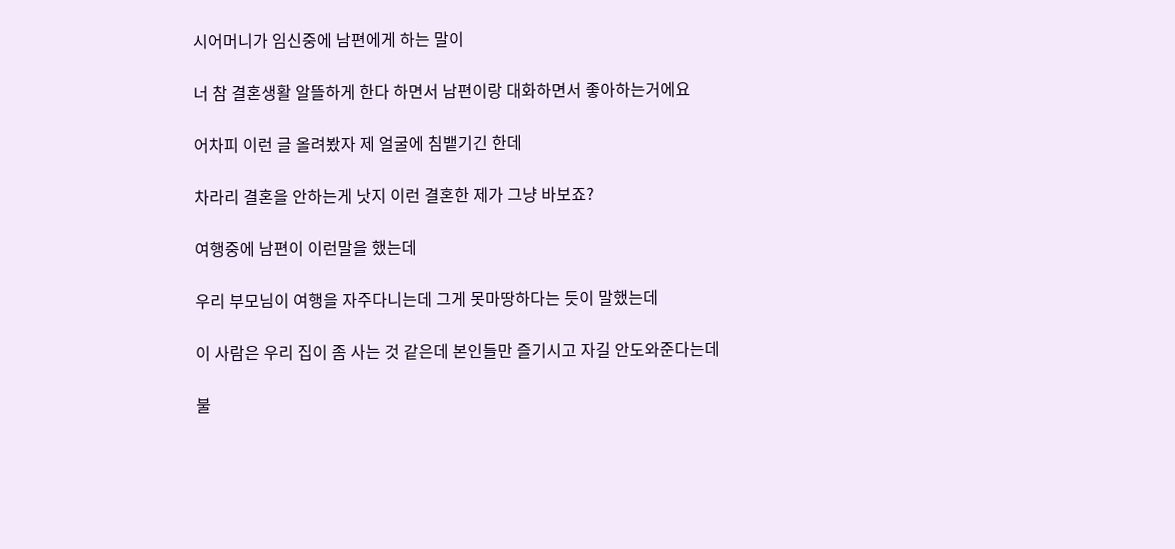시어머니가 임신중에 남편에게 하는 말이

너 참 결혼생활 알뜰하게 한다 하면서 남편이랑 대화하면서 좋아하는거에요

어차피 이런 글 올려봤자 제 얼굴에 침뱉기긴 한데

차라리 결혼을 안하는게 낫지 이런 결혼한 제가 그냥 바보죠?

여행중에 남편이 이런말을 했는데

우리 부모님이 여행을 자주다니는데 그게 못마땅하다는 듯이 말했는데

이 사람은 우리 집이 좀 사는 것 같은데 본인들만 즐기시고 자길 안도와준다는데

불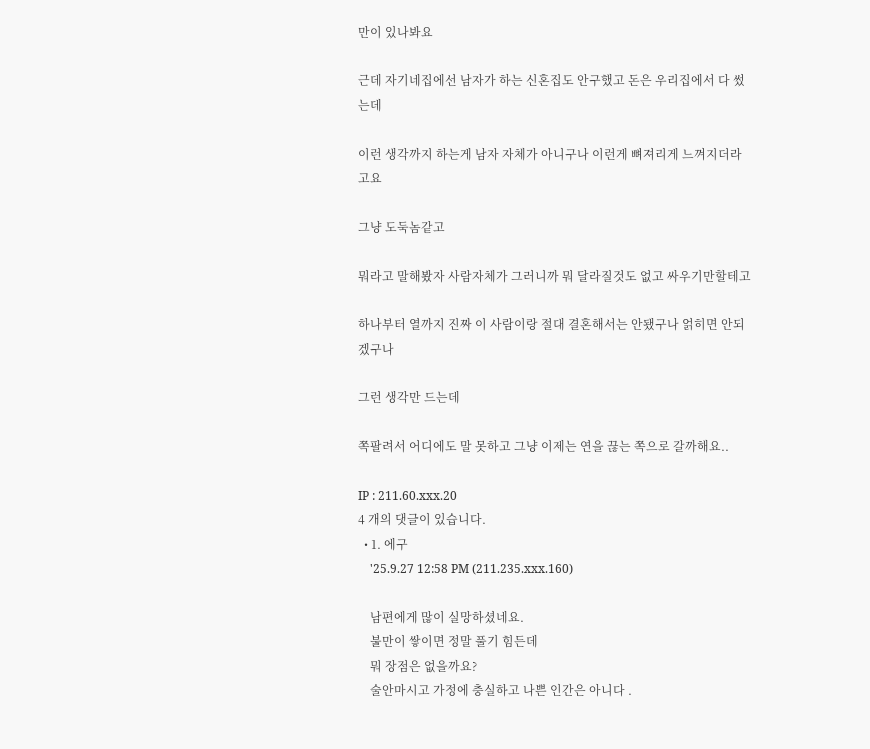만이 있나봐요

근데 자기네집에선 남자가 하는 신혼집도 안구했고 돈은 우리집에서 다 썼는데

이런 생각까지 하는게 남자 자체가 아니구나 이런게 뼈져리게 느껴지더라고요

그냥 도둑놈같고

뭐라고 말해봤자 사람자체가 그러니까 뭐 달라질것도 없고 싸우기만할테고

하나부터 열까지 진짜 이 사람이랑 절대 결혼해서는 안됐구나 얽히면 안되겠구나

그런 생각만 드는데

쪽팔려서 어디에도 말 못하고 그냥 이제는 연을 끊는 쪽으로 갈까해요..

IP : 211.60.xxx.20
4 개의 댓글이 있습니다.
  • 1. 에구
    '25.9.27 12:58 PM (211.235.xxx.160)

    남편에게 많이 실망하셨네요.
    불만이 쌓이면 정말 풀기 힘든데
    뭐 장점은 없을까요?
    술안마시고 가정에 충실하고 나쁜 인간은 아니다 .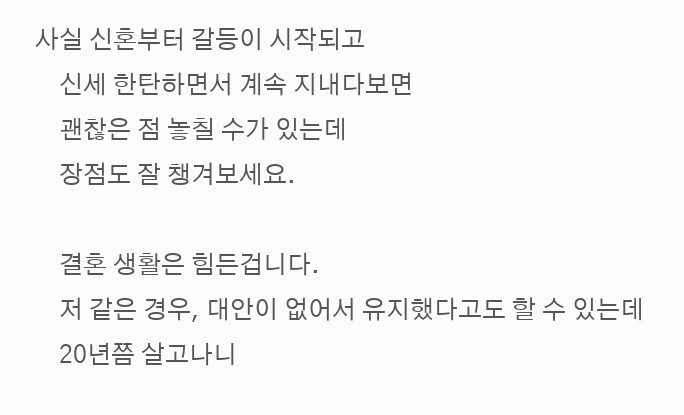사실 신혼부터 갈등이 시작되고
    신세 한탄하면서 계속 지내다보면
    괜찮은 점 놓칠 수가 있는데
    장점도 잘 챙겨보세요.

    결혼 생활은 힘든겁니다.
    저 같은 경우, 대안이 없어서 유지했다고도 할 수 있는데
    20년쯤 살고나니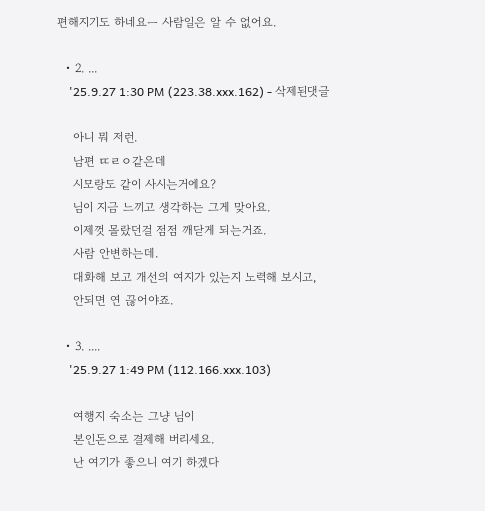편해지기도 하네요ㅡ 사람일은 알 수 없어요.

  • 2. ...
    '25.9.27 1:30 PM (223.38.xxx.162) - 삭제된댓글

    아니 뭐 저런.
    남편 ㄸㄹㅇ같은데
    시모랑도 같이 사시는거에요?
    님이 지금 느끼고 생각하는 그게 맞아요.
    이제껏 몰랐던걸 점점 깨닫게 되는거죠.
    사람 안변하는데.
    대화해 보고 개선의 여지가 있는지 노력해 보시고,
    안되면 연 끊어야죠.

  • 3. ....
    '25.9.27 1:49 PM (112.166.xxx.103)

    여행지 숙소는 그냥 님이
    본인돈으로 결제해 버리세요.
    난 여기가 좋으니 여기 하겠다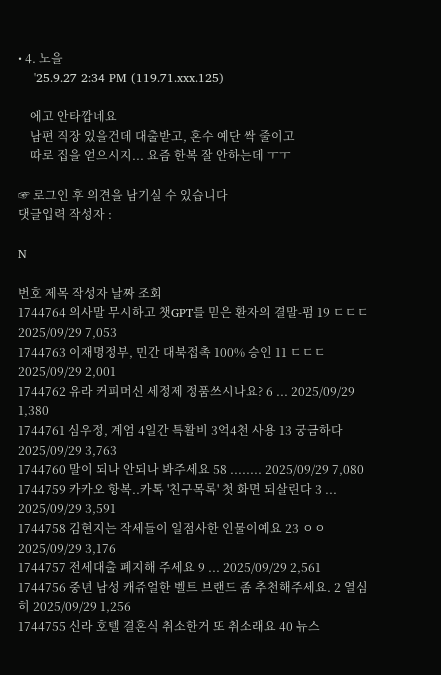• 4. 노을
    '25.9.27 2:34 PM (119.71.xxx.125)

    에고 안타깝네요
    남편 직장 있을건데 대출받고, 혼수 예단 싹 줄이고
    따로 집을 얻으시지... 요즘 한복 잘 안하는데 ㅜㅜ

☞ 로그인 후 의견을 남기실 수 있습니다
댓글입력 작성자 :

N

번호 제목 작성자 날짜 조회
1744764 의사말 무시하고 챗GPT를 믿은 환자의 결말-펌 19 ㄷㄷㄷ 2025/09/29 7,053
1744763 이재명정부, 민간 대북접촉 100% 승인 11 ㄷㄷㄷ 2025/09/29 2,001
1744762 유라 커피머신 세정제 정품쓰시나요? 6 ... 2025/09/29 1,380
1744761 심우정, 계엄 4일간 특활비 3억4천 사용 13 궁금하다 2025/09/29 3,763
1744760 말이 되나 안되나 봐주세요 58 ........ 2025/09/29 7,080
1744759 카카오 항복..카톡 '친구목록' 첫 화면 되살린다 3 ... 2025/09/29 3,591
1744758 김현지는 작세들이 일점사한 인물이예요 23 ㅇㅇ 2025/09/29 3,176
1744757 전세대출 폐지해 주세요 9 ... 2025/09/29 2,561
1744756 중년 남성 캐쥬얼한 벨트 브랜드 좀 추천해주세요. 2 열심히 2025/09/29 1,256
1744755 신라 호텔 결혼식 취소한거 또 취소래요 40 뉴스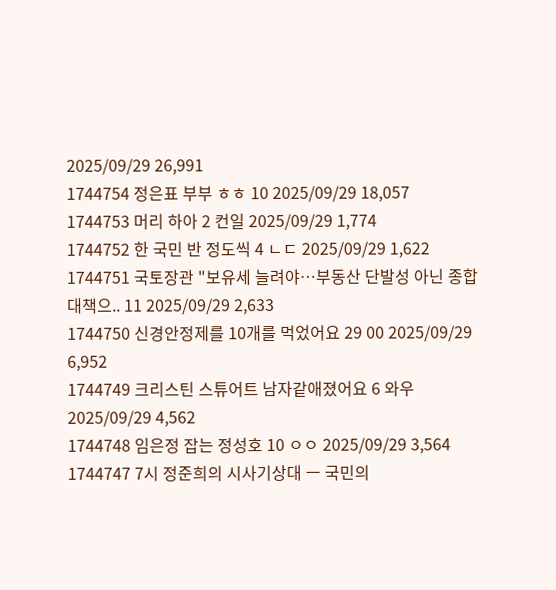2025/09/29 26,991
1744754 정은표 부부 ㅎㅎ 10 2025/09/29 18,057
1744753 머리 하아 2 컨일 2025/09/29 1,774
1744752 한 국민 반 정도씩 4 ㄴㄷ 2025/09/29 1,622
1744751 국토장관 "보유세 늘려야…부동산 단발성 아닌 종합대책으.. 11 2025/09/29 2,633
1744750 신경안정제를 10개를 먹었어요 29 00 2025/09/29 6,952
1744749 크리스틴 스튜어트 남자같애졌어요 6 와우 2025/09/29 4,562
1744748 임은정 잡는 정성호 10 ㅇㅇ 2025/09/29 3,564
1744747 7시 정준희의 시사기상대 ㅡ 국민의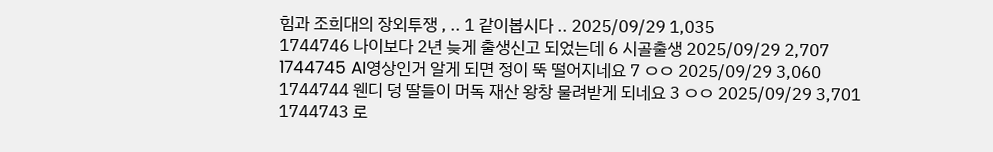힘과 조희대의 장외투쟁 , .. 1 같이봅시다 .. 2025/09/29 1,035
1744746 나이보다 2년 늦게 출생신고 되었는데 6 시골출생 2025/09/29 2,707
1744745 AI영상인거 알게 되면 정이 뚝 떨어지네요 7 ㅇㅇ 2025/09/29 3,060
1744744 웬디 덩 딸들이 머독 재산 왕창 물려받게 되네요 3 ㅇㅇ 2025/09/29 3,701
1744743 로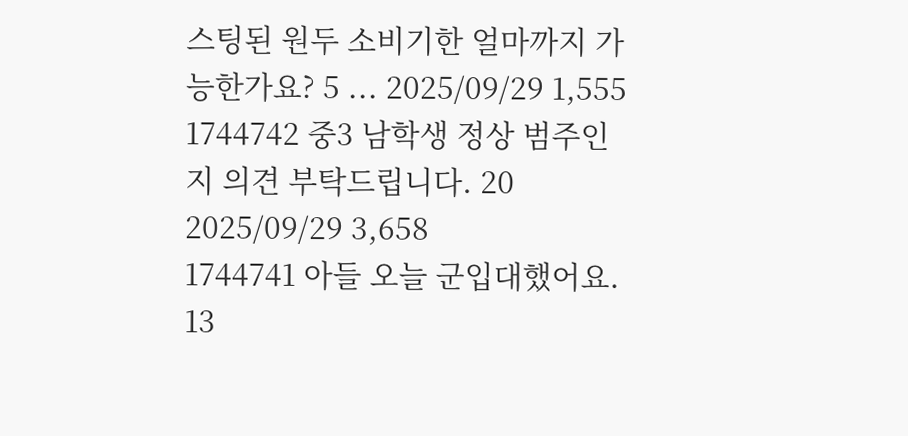스팅된 원두 소비기한 얼마까지 가능한가요? 5 ... 2025/09/29 1,555
1744742 중3 남학생 정상 범주인지 의견 부탁드립니다. 20 2025/09/29 3,658
1744741 아들 오늘 군입대했어요. 13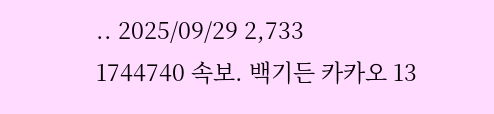.. 2025/09/29 2,733
1744740 속보. 백기든 카카오 13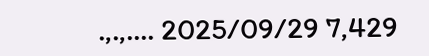.,.,.... 2025/09/29 7,429